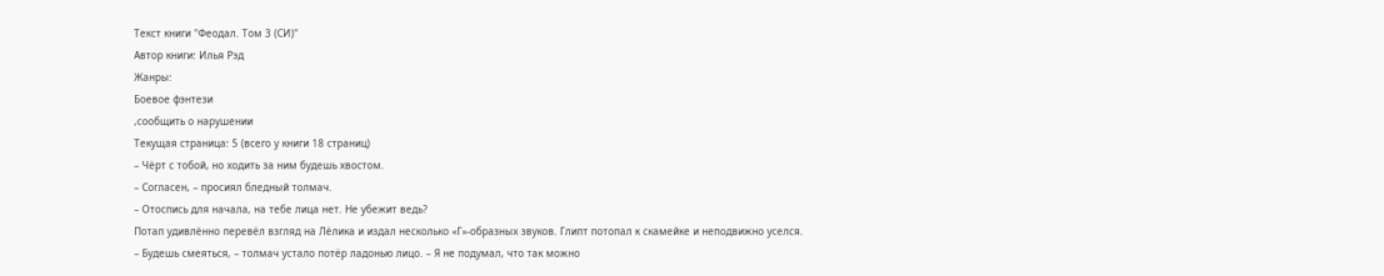Текст книги "Феодал. Том 3 (СИ)"
Автор книги: Илья Рэд
Жанры:
Боевое фэнтези
,сообщить о нарушении
Текущая страница: 5 (всего у книги 18 страниц)
– Чёрт с тобой, но ходить за ним будешь хвостом.
– Согласен, – просиял бледный толмач.
– Отоспись для начала, на тебе лица нет. Не убежит ведь?
Потап удивлённо перевёл взгляд на Лёлика и издал несколько «Г»-образных звуков. Глипт потопал к скамейке и неподвижно уселся.
– Будешь смеяться, – толмач устало потёр ладонью лицо. – Я не подумал, что так можно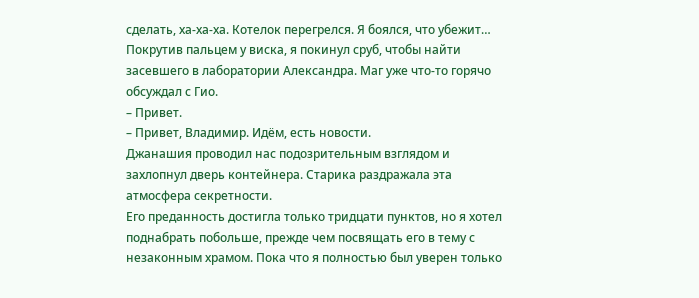сделать, ха-ха-ха. Котелок перегрелся. Я боялся, что убежит…
Покрутив пальцем у виска, я покинул сруб, чтобы найти засевшего в лаборатории Александра. Маг уже что-то горячо обсуждал с Гио.
– Привет.
– Привет, Владимир. Идём, есть новости.
Джанашия проводил нас подозрительным взглядом и захлопнул дверь контейнера. Старика раздражала эта атмосфера секретности.
Его преданность достигла только тридцати пунктов, но я хотел поднабрать побольше, прежде чем посвящать его в тему с незаконным храмом. Пока что я полностью был уверен только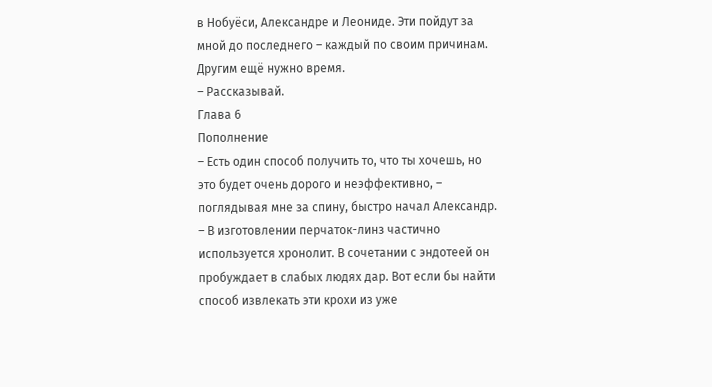в Нобуёси, Александре и Леониде. Эти пойдут за мной до последнего – каждый по своим причинам. Другим ещë нужно время.
– Рассказывай.
Глава 6
Пополнение
– Есть один способ получить то, что ты хочешь, но это будет очень дорого и неэффективно, – поглядывая мне за спину, быстро начал Александр. – В изготовлении перчаток-линз частично используется хронолит. В сочетании с эндотеей он пробуждает в слабых людях дар. Вот если бы найти способ извлекать эти крохи из уже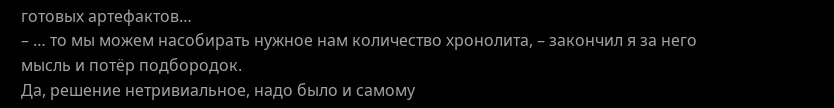готовых артефактов…
– … то мы можем насобирать нужное нам количество хронолита, – закончил я за него мысль и потёр подбородок.
Да, решение нетривиальное, надо было и самому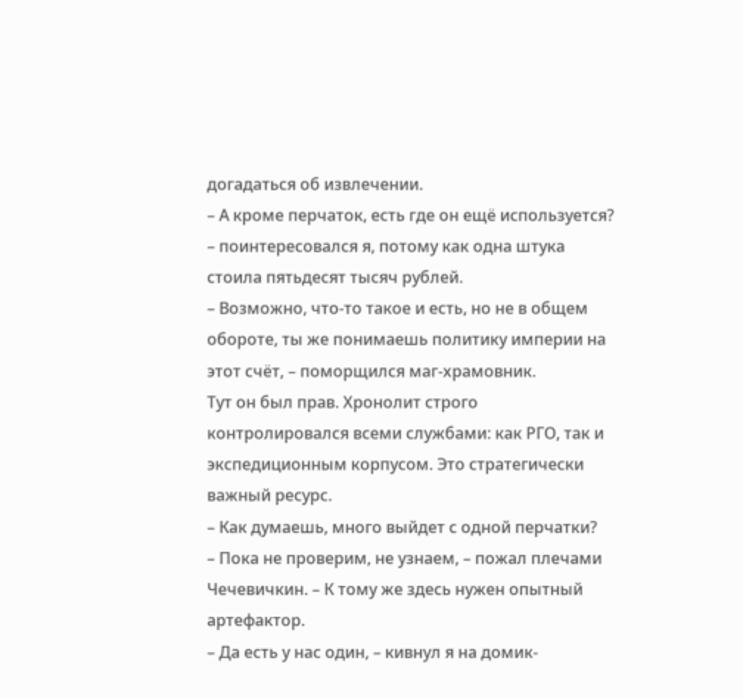догадаться об извлечении.
– А кроме перчаток, есть где он ещё используется? – поинтересовался я, потому как одна штука стоила пятьдесят тысяч рублей.
– Возможно, что-то такое и есть, но не в общем обороте, ты же понимаешь политику империи на этот счёт, – поморщился маг-храмовник.
Тут он был прав. Хронолит строго контролировался всеми службами: как РГО, так и экспедиционным корпусом. Это стратегически важный ресурс.
– Как думаешь, много выйдет с одной перчатки?
– Пока не проверим, не узнаем, – пожал плечами Чечевичкин. – К тому же здесь нужен опытный артефактор.
– Да есть у нас один, – кивнул я на домик-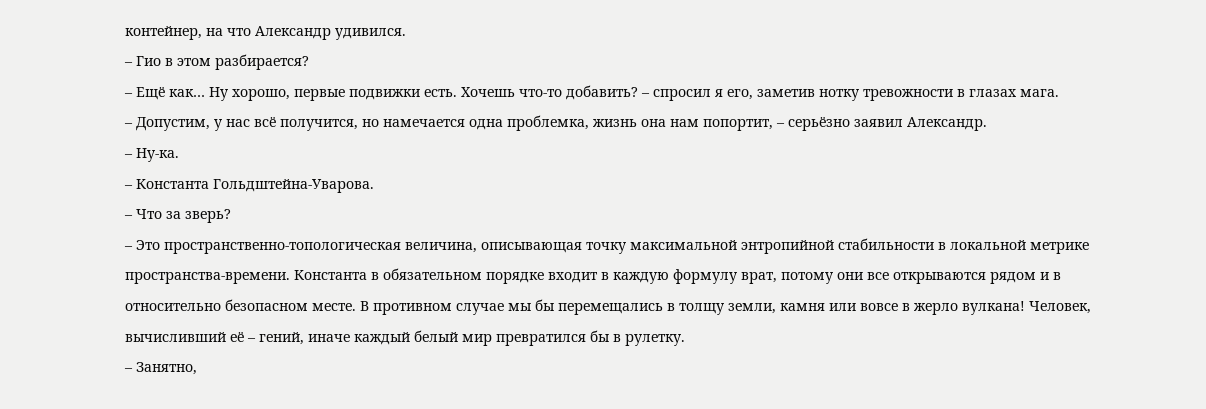контейнер, на что Александр удивился.
– Гио в этом разбирается?
– Ещё как… Ну хорошо, первые подвижки есть. Хочешь что-то добавить? – спросил я его, заметив нотку тревожности в глазах мага.
– Допустим, у нас всё получится, но намечается одна проблемка, жизнь она нам попортит, – серьёзно заявил Александр.
– Ну-ка.
– Константа Гольдштейна-Уварова.
– Что за зверь?
– Это пространственно-топологическая величина, описывающая точку максимальной энтропийной стабильности в локальной метрике пространства-времени. Константа в обязательном порядке входит в каждую формулу врат, потому они все открываются рядом и в относительно безопасном месте. В противном случае мы бы перемещались в толщу земли, камня или вовсе в жерло вулкана! Человек, вычисливший её – гений, иначе каждый белый мир превратился бы в рулетку.
– Занятно,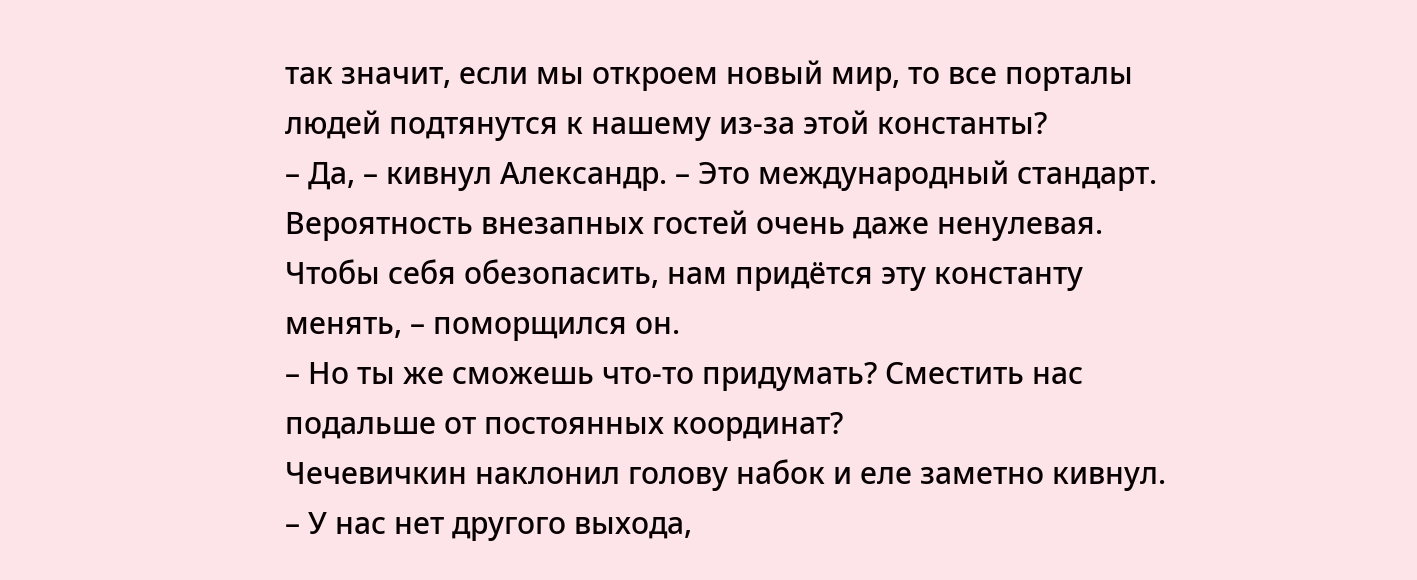так значит, если мы откроем новый мир, то все порталы людей подтянутся к нашему из-за этой константы?
– Да, – кивнул Александр. – Это международный стандарт. Вероятность внезапных гостей очень даже ненулевая. Чтобы себя обезопасить, нам придётся эту константу менять, – поморщился он.
– Но ты же сможешь что-то придумать? Сместить нас подальше от постоянных координат?
Чечевичкин наклонил голову набок и еле заметно кивнул.
– У нас нет другого выхода,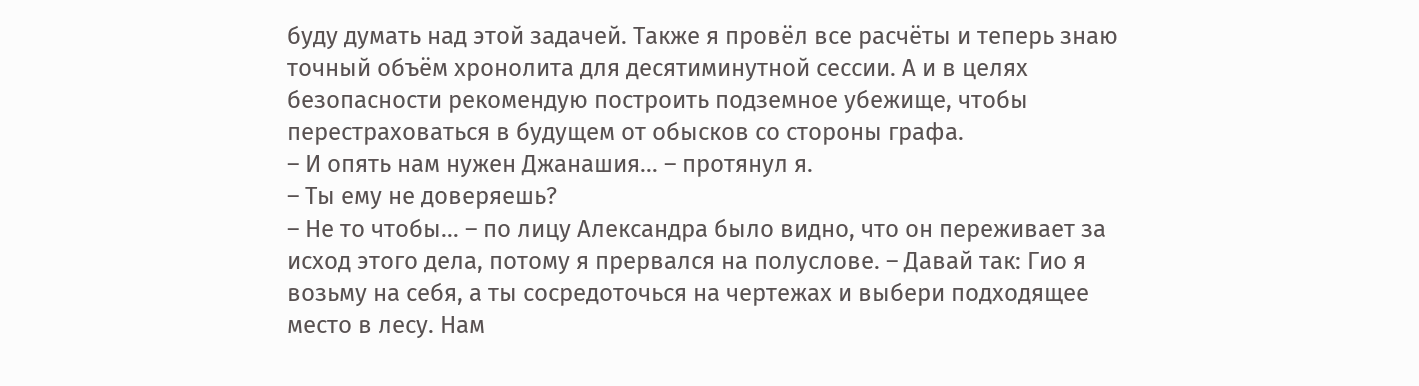буду думать над этой задачей. Также я провёл все расчёты и теперь знаю точный объём хронолита для десятиминутной сессии. А и в целях безопасности рекомендую построить подземное убежище, чтобы перестраховаться в будущем от обысков со стороны графа.
– И опять нам нужен Джанашия… – протянул я.
– Ты ему не доверяешь?
– Не то чтобы… – по лицу Александра было видно, что он переживает за исход этого дела, потому я прервался на полуслове. – Давай так: Гио я возьму на себя, а ты сосредоточься на чертежах и выбери подходящее место в лесу. Нам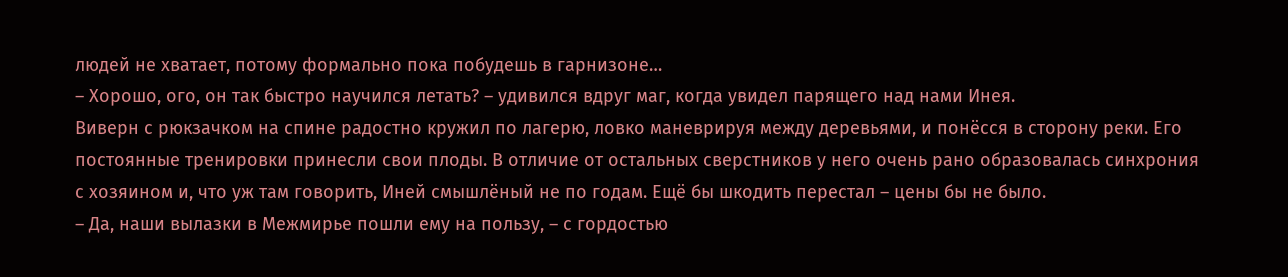людей не хватает, потому формально пока побудешь в гарнизоне…
– Хорошо, ого, он так быстро научился летать? – удивился вдруг маг, когда увидел парящего над нами Инея.
Виверн с рюкзачком на спине радостно кружил по лагерю, ловко маневрируя между деревьями, и понёсся в сторону реки. Его постоянные тренировки принесли свои плоды. В отличие от остальных сверстников у него очень рано образовалась синхрония с хозяином и, что уж там говорить, Иней смышлёный не по годам. Ещё бы шкодить перестал – цены бы не было.
– Да, наши вылазки в Межмирье пошли ему на пользу, – с гордостью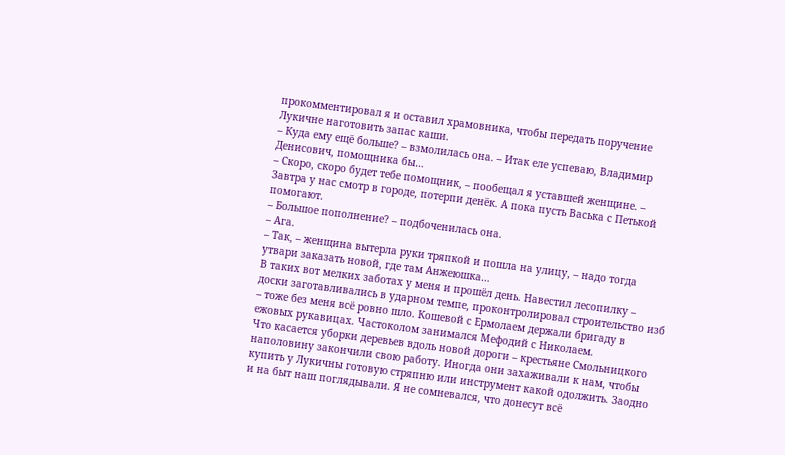прокомментировал я и оставил храмовника, чтобы передать поручение Лукичне наготовить запас каши.
– Куда ему ещё больше? – взмолилась она. – Итак еле успеваю, Владимир Денисович, помощника бы…
– Скоро, скоро будет тебе помощник, – пообещал я уставшей женщине. – Завтра у нас смотр в городе, потерпи денёк. А пока пусть Васька с Петькой помогают.
– Большое пополнение? – подбоченилась она.
– Ага.
– Так, – женщина вытерла руки тряпкой и пошла на улицу, – надо тогда утвари заказать новой, где там Анжеюшка…
В таких вот мелких заботах у меня и прошёл день. Навестил лесопилку – доски заготавливались в ударном темпе, проконтролировал строительство изб – тоже без меня всё ровно шло. Кошевой с Ермолаем держали бригаду в ежовых рукавицах. Частоколом занимался Мефодий с Николаем.
Что касается уборки деревьев вдоль новой дороги – крестьяне Смольницкого наполовину закончили свою работу. Иногда они захаживали к нам, чтобы купить у Лукичны готовую стряпню или инструмент какой одолжить. Заодно и на быт наш поглядывали. Я не сомневался, что донесут всё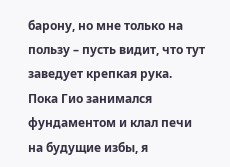барону, но мне только на пользу – пусть видит, что тут заведует крепкая рука.
Пока Гио занимался фундаментом и клал печи на будущие избы, я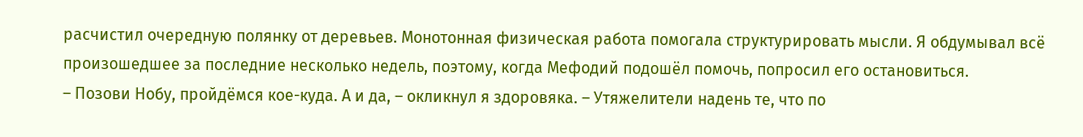расчистил очередную полянку от деревьев. Монотонная физическая работа помогала структурировать мысли. Я обдумывал всё произошедшее за последние несколько недель, поэтому, когда Мефодий подошёл помочь, попросил его остановиться.
– Позови Нобу, пройдёмся кое-куда. А и да, – окликнул я здоровяка. – Утяжелители надень те, что по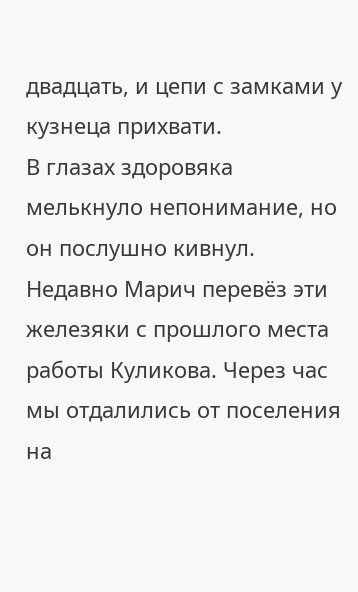двадцать, и цепи с замками у кузнеца прихвати.
В глазах здоровяка мелькнуло непонимание, но он послушно кивнул. Недавно Марич перевёз эти железяки с прошлого места работы Куликова. Через час мы отдалились от поселения на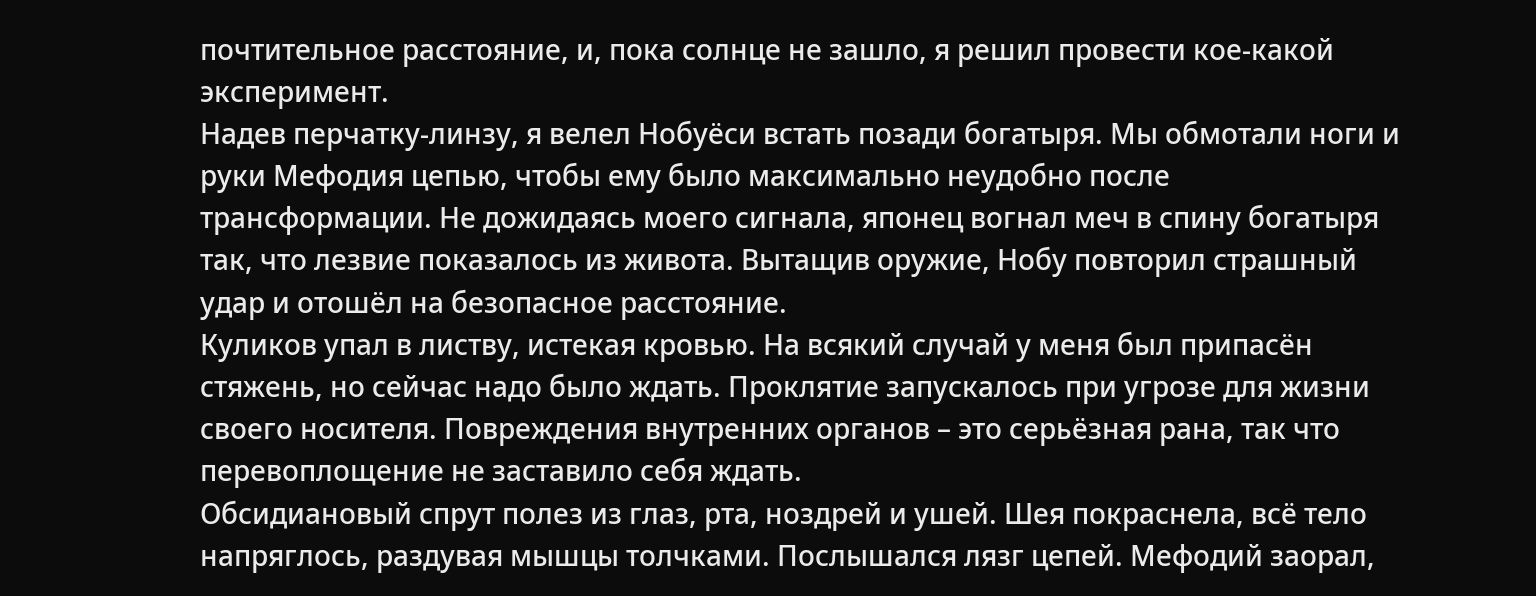почтительное расстояние, и, пока солнце не зашло, я решил провести кое-какой эксперимент.
Надев перчатку-линзу, я велел Нобуёси встать позади богатыря. Мы обмотали ноги и руки Мефодия цепью, чтобы ему было максимально неудобно после трансформации. Не дожидаясь моего сигнала, японец вогнал меч в спину богатыря так, что лезвие показалось из живота. Вытащив оружие, Нобу повторил страшный удар и отошёл на безопасное расстояние.
Куликов упал в листву, истекая кровью. На всякий случай у меня был припасён стяжень, но сейчас надо было ждать. Проклятие запускалось при угрозе для жизни своего носителя. Повреждения внутренних органов – это серьёзная рана, так что перевоплощение не заставило себя ждать.
Обсидиановый спрут полез из глаз, рта, ноздрей и ушей. Шея покраснела, всё тело напряглось, раздувая мышцы толчками. Послышался лязг цепей. Мефодий заорал,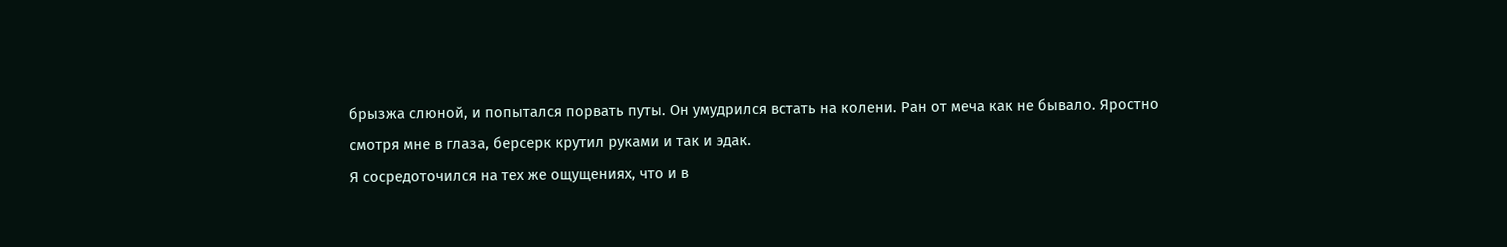брызжа слюной, и попытался порвать путы. Он умудрился встать на колени. Ран от меча как не бывало. Яростно смотря мне в глаза, берсерк крутил руками и так и эдак.
Я сосредоточился на тех же ощущениях, что и в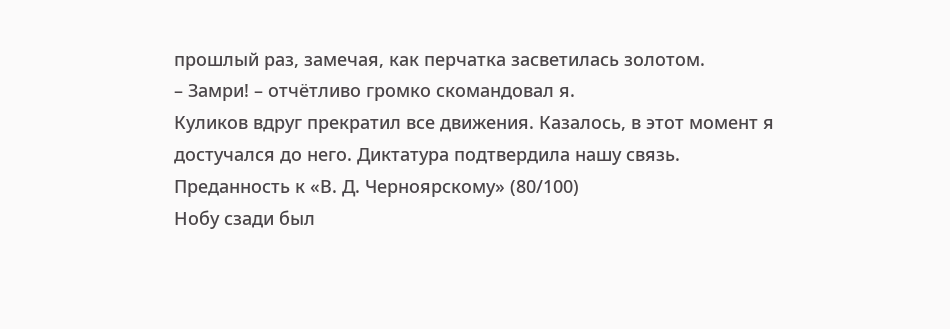прошлый раз, замечая, как перчатка засветилась золотом.
– Замри! – отчётливо громко скомандовал я.
Куликов вдруг прекратил все движения. Казалось, в этот момент я достучался до него. Диктатура подтвердила нашу связь.
Преданность к «В. Д. Черноярскому» (80/100)
Нобу сзади был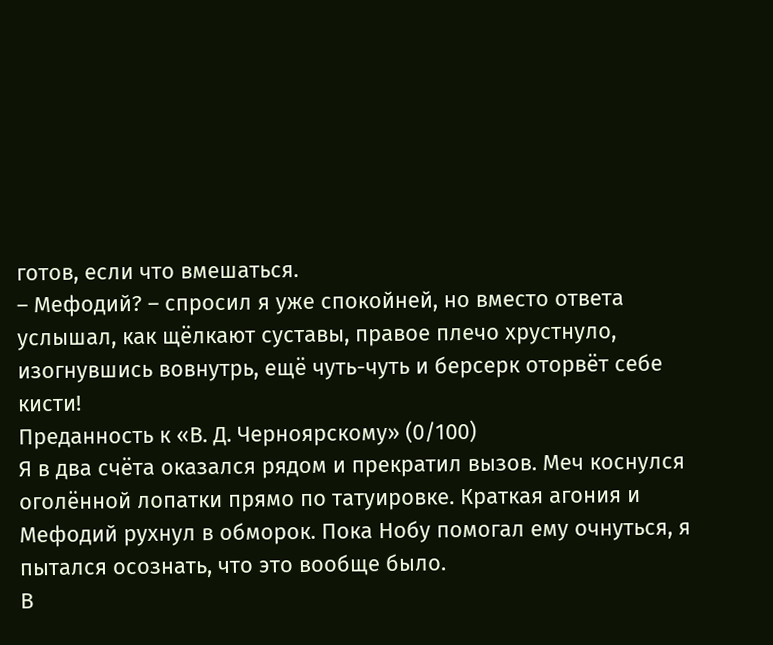готов, если что вмешаться.
– Мефодий? – спросил я уже спокойней, но вместо ответа услышал, как щёлкают суставы, правое плечо хрустнуло, изогнувшись вовнутрь, ещё чуть-чуть и берсерк оторвёт себе кисти!
Преданность к «В. Д. Черноярскому» (0/100)
Я в два счёта оказался рядом и прекратил вызов. Меч коснулся оголённой лопатки прямо по татуировке. Краткая агония и Мефодий рухнул в обморок. Пока Нобу помогал ему очнуться, я пытался осознать, что это вообще было.
В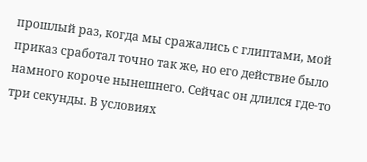прошлый раз, когда мы сражались с глиптами, мой приказ сработал точно так же, но его действие было намного короче нынешнего. Сейчас он длился где-то три секунды. В условиях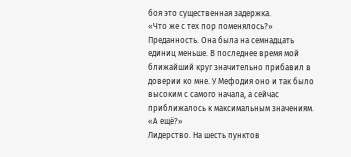боя это существенная задержка.
«Что же с тех пор поменялось?»
Преданность. Она была на семнадцать единиц меньше. В последнее время мой ближайший круг значительно прибавил в доверии ко мне. У Мефодия оно и так было высоким с самого начала, а сейчас приближалось к максимальным значениям.
«А ещë?»
Лидерство. На шесть пунктов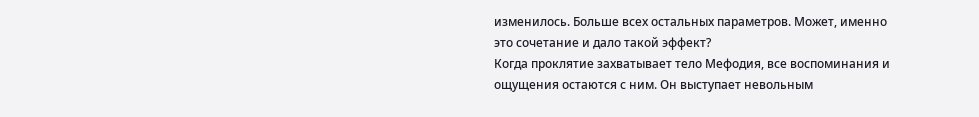изменилось. Больше всех остальных параметров. Может, именно это сочетание и дало такой эффект?
Когда проклятие захватывает тело Мефодия, все воспоминания и ощущения остаются с ним. Он выступает невольным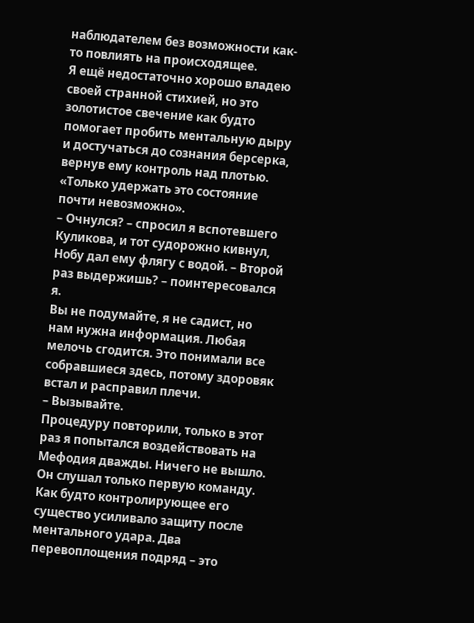наблюдателем без возможности как-то повлиять на происходящее.
Я ещë недостаточно хорошо владею своей странной стихией, но это золотистое свечение как будто помогает пробить ментальную дыру и достучаться до сознания берсерка, вернув ему контроль над плотью.
«Только удержать это состояние почти невозможно».
– Очнулся? – спросил я вспотевшего Куликова, и тот судорожно кивнул, Нобу дал ему флягу с водой. – Второй раз выдержишь? – поинтересовался я.
Вы не подумайте, я не садист, но нам нужна информация. Любая мелочь сгодится. Это понимали все собравшиеся здесь, потому здоровяк встал и расправил плечи.
– Вызывайте.
Процедуру повторили, только в этот раз я попытался воздействовать на Мефодия дважды. Ничего не вышло. Он слушал только первую команду. Как будто контролирующее его существо усиливало защиту после ментального удара. Два перевоплощения подряд – это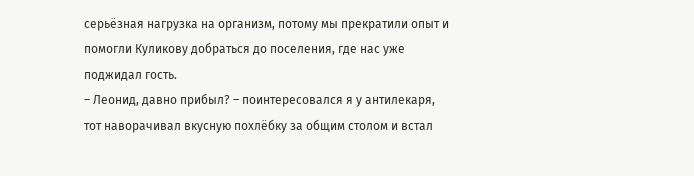серьёзная нагрузка на организм, потому мы прекратили опыт и помогли Куликову добраться до поселения, где нас уже поджидал гость.
– Леонид, давно прибыл? – поинтересовался я у антилекаря, тот наворачивал вкусную похлёбку за общим столом и встал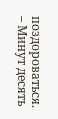поздороваться.
– Минут десять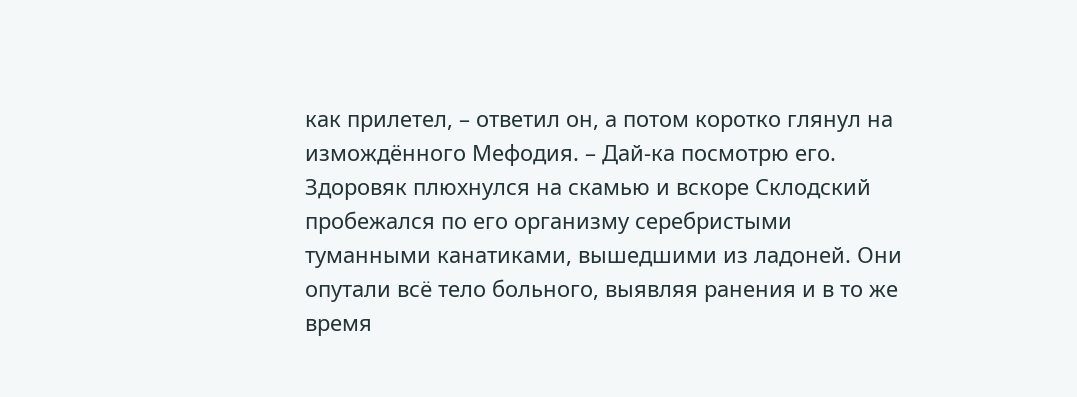как прилетел, – ответил он, а потом коротко глянул на измождённого Мефодия. – Дай-ка посмотрю его.
Здоровяк плюхнулся на скамью и вскоре Склодский пробежался по его организму серебристыми туманными канатиками, вышедшими из ладоней. Они опутали всë тело больного, выявляя ранения и в то же время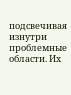подсвечивая изнутри проблемные области. Их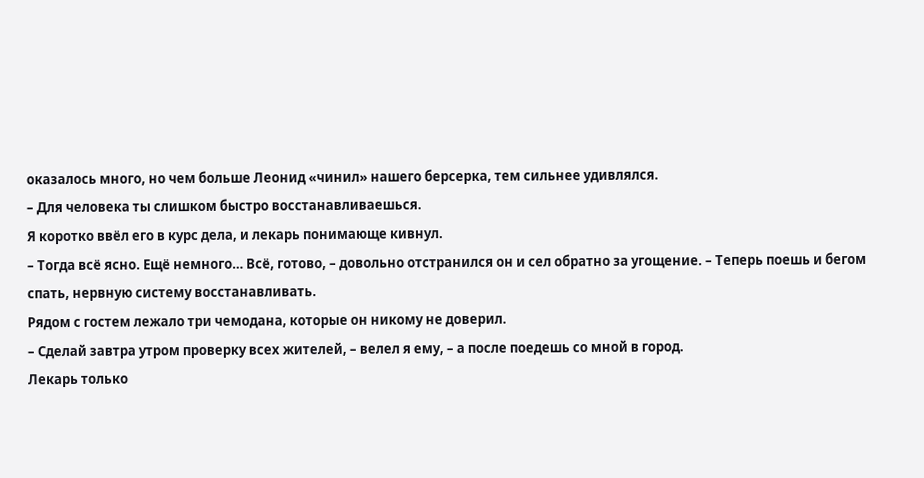оказалось много, но чем больше Леонид «чинил» нашего берсерка, тем сильнее удивлялся.
– Для человека ты слишком быстро восстанавливаешься.
Я коротко ввёл его в курс дела, и лекарь понимающе кивнул.
– Тогда всё ясно. Ещё немного… Всё, готово, – довольно отстранился он и сел обратно за угощение. – Теперь поешь и бегом спать, нервную систему восстанавливать.
Рядом с гостем лежало три чемодана, которые он никому не доверил.
– Сделай завтра утром проверку всех жителей, – велел я ему, – а после поедешь со мной в город.
Лекарь только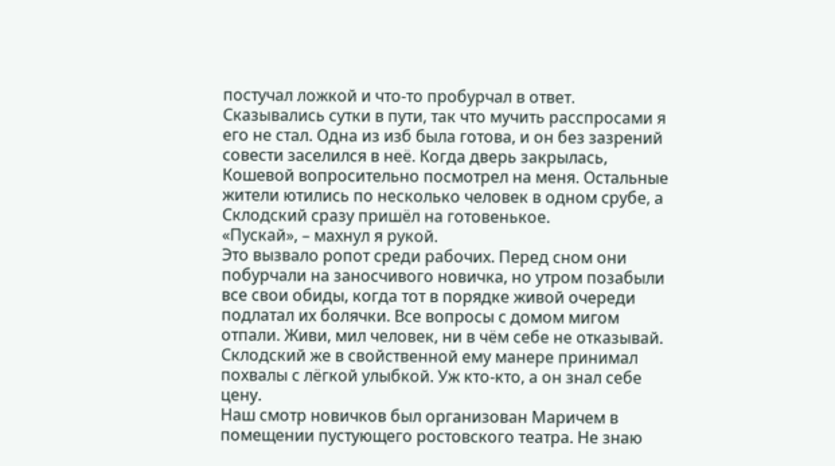постучал ложкой и что-то пробурчал в ответ. Сказывались сутки в пути, так что мучить расспросами я его не стал. Одна из изб была готова, и он без зазрений совести заселился в неë. Когда дверь закрылась, Кошевой вопросительно посмотрел на меня. Остальные жители ютились по несколько человек в одном срубе, а Склодский сразу пришëл на готовенькое.
«Пускай», – махнул я рукой.
Это вызвало ропот среди рабочих. Перед сном они побурчали на заносчивого новичка, но утром позабыли все свои обиды, когда тот в порядке живой очереди подлатал их болячки. Все вопросы с домом мигом отпали. Живи, мил человек, ни в чëм себе не отказывай. Склодский же в свойственной ему манере принимал похвалы с лёгкой улыбкой. Уж кто-кто, а он знал себе цену.
Наш смотр новичков был организован Маричем в помещении пустующего ростовского театра. Не знаю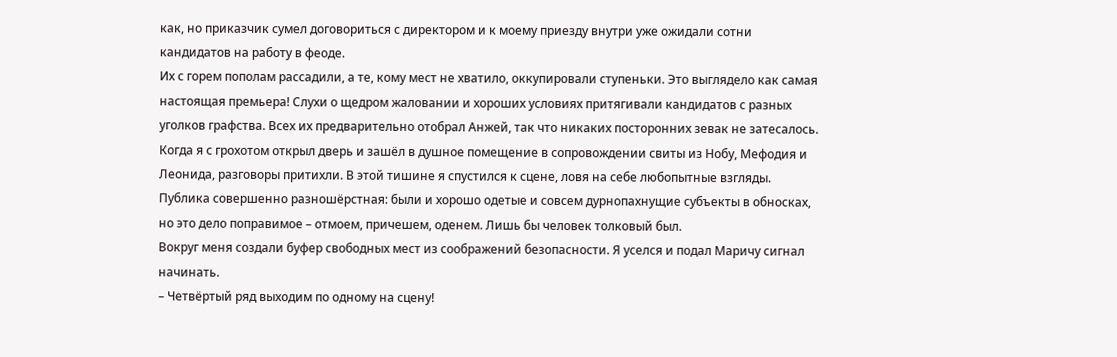как, но приказчик сумел договориться с директором и к моему приезду внутри уже ожидали сотни кандидатов на работу в феоде.
Их с горем пополам рассадили, а те, кому мест не хватило, оккупировали ступеньки. Это выглядело как самая настоящая премьера! Слухи о щедром жаловании и хороших условиях притягивали кандидатов с разных уголков графства. Всех их предварительно отобрал Анжей, так что никаких посторонних зевак не затесалось.
Когда я с грохотом открыл дверь и зашёл в душное помещение в сопровождении свиты из Нобу, Мефодия и Леонида, разговоры притихли. В этой тишине я спустился к сцене, ловя на себе любопытные взгляды. Публика совершенно разношëрстная: были и хорошо одетые и совсем дурнопахнущие субъекты в обносках, но это дело поправимое – отмоем, причешем, оденем. Лишь бы человек толковый был.
Вокруг меня создали буфер свободных мест из соображений безопасности. Я уселся и подал Маричу сигнал начинать.
– Четвёртый ряд выходим по одному на сцену!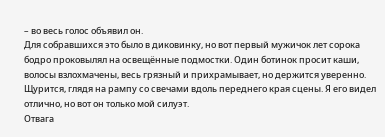– во весь голос объявил он.
Для собравшихся это было в диковинку, но вот первый мужичок лет сорока бодро проковылял на освещённые подмостки. Один ботинок просит каши, волосы взлохмачены, весь грязный и прихрамывает, но держится уверенно. Щурится, глядя на рампу со свечами вдоль переднего края сцены. Я его видел отлично, но вот он только мой силуэт.
Отвага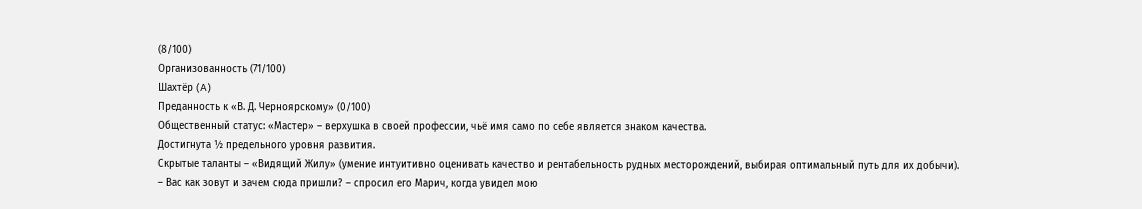(8/100)
Организованность (71/100)
Шахтёр (A)
Преданность к «В. Д. Черноярскому» (0/100)
Общественный статус: «Мастер» – верхушка в своей профессии, чьё имя само по себе является знаком качества.
Достигнута ½ предельного уровня развития.
Скрытые таланты – «Видящий Жилу» (умение интуитивно оценивать качество и рентабельность рудных месторождений, выбирая оптимальный путь для их добычи).
– Вас как зовут и зачем сюда пришли? – спросил его Марич, когда увидел мою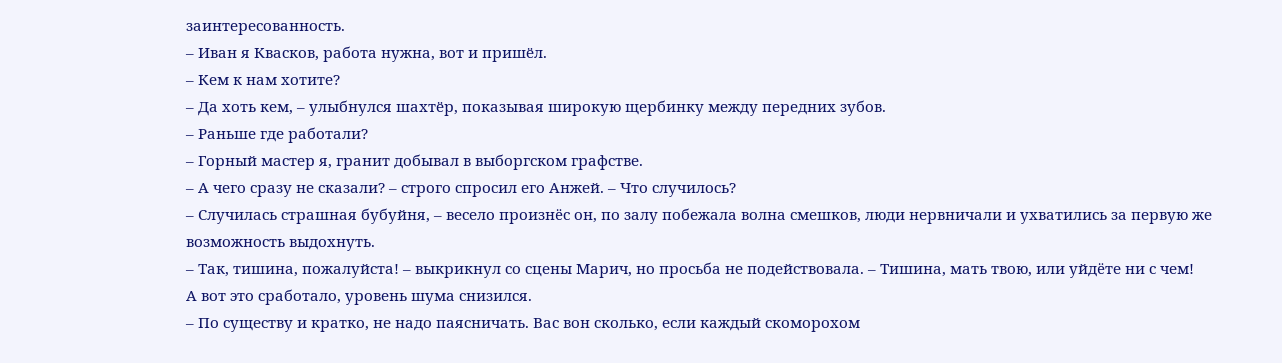заинтересованность.
– Иван я Квасков, работа нужна, вот и пришёл.
– Кем к нам хотите?
– Да хоть кем, – улыбнулся шахтёр, показывая широкую щербинку между передних зубов.
– Раньше где работали?
– Горный мастер я, гранит добывал в выборгском графстве.
– А чего сразу не сказали? – строго спросил его Анжей. – Что случилось?
– Случилась страшная бубуйня, – весело произнëс он, по залу побежала волна смешков, люди нервничали и ухватились за первую же возможность выдохнуть.
– Так, тишина, пожалуйста! – выкрикнул со сцены Марич, но просьба не подействовала. – Тишина, мать твою, или уйдëте ни с чем!
А вот это сработало, уровень шума снизился.
– По существу и кратко, не надо паясничать. Вас вон сколько, если каждый скоморохом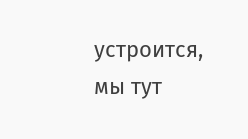устроится, мы тут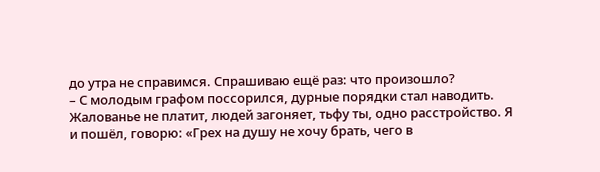до утра не справимся. Спрашиваю ещë раз: что произошло?
– С молодым графом поссорился, дурные порядки стал наводить. Жалованье не платит, людей загоняет, тьфу ты, одно расстройство. Я и пошëл, говорю: «Грех на душу не хочу брать, чего в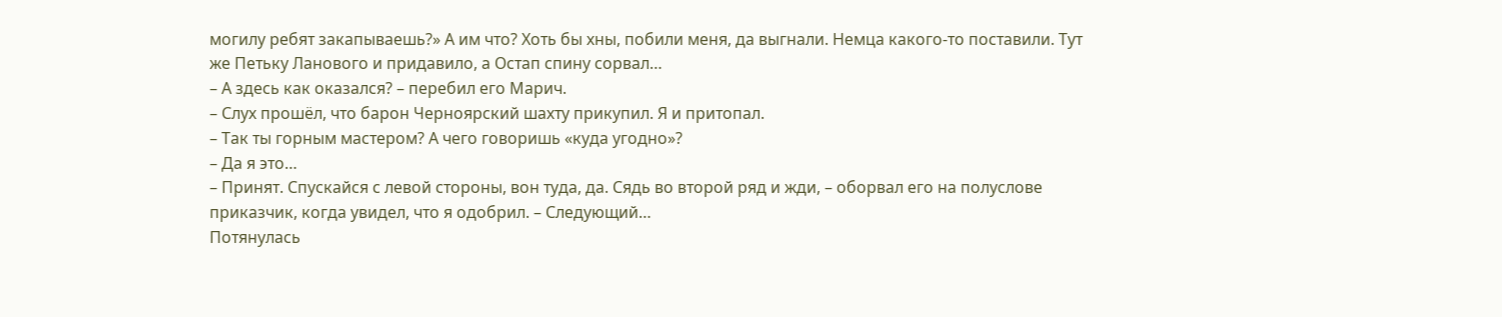могилу ребят закапываешь?» А им что? Хоть бы хны, побили меня, да выгнали. Немца какого-то поставили. Тут же Петьку Ланового и придавило, а Остап спину сорвал…
– А здесь как оказался? – перебил его Марич.
– Слух прошëл, что барон Черноярский шахту прикупил. Я и притопал.
– Так ты горным мастером? А чего говоришь «куда угодно»?
– Да я это…
– Принят. Спускайся с левой стороны, вон туда, да. Сядь во второй ряд и жди, – оборвал его на полуслове приказчик, когда увидел, что я одобрил. – Следующий…
Потянулась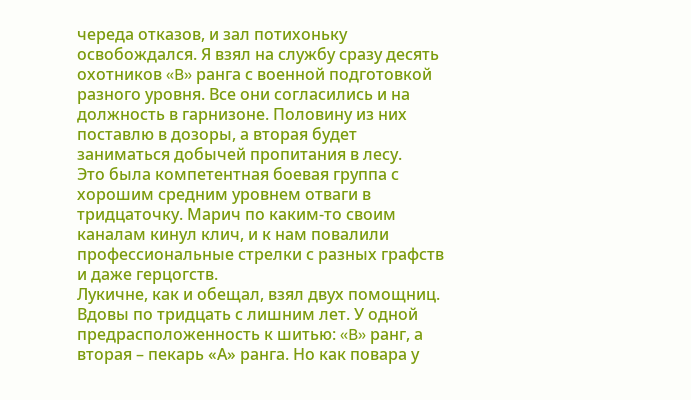череда отказов, и зал потихоньку освобождался. Я взял на службу сразу десять охотников «B» ранга с военной подготовкой разного уровня. Все они согласились и на должность в гарнизоне. Половину из них поставлю в дозоры, а вторая будет заниматься добычей пропитания в лесу.
Это была компетентная боевая группа с хорошим средним уровнем отваги в тридцаточку. Марич по каким-то своим каналам кинул клич, и к нам повалили профессиональные стрелки с разных графств и даже герцогств.
Лукичне, как и обещал, взял двух помощниц. Вдовы по тридцать с лишним лет. У одной предрасположенность к шитью: «B» ранг, а вторая – пекарь «А» ранга. Но как повара у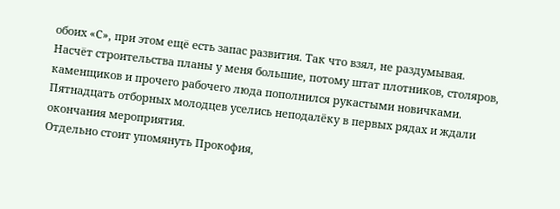обоих «С», при этом ещë есть запас развития. Так что взял, не раздумывая.
Насчëт строительства планы у меня большие, потому штат плотников, столяров, каменщиков и прочего рабочего люда пополнился рукастыми новичками. Пятнадцать отборных молодцев уселись неподалёку в первых рядах и ждали окончания мероприятия.
Отдельно стоит упомянуть Прокофия,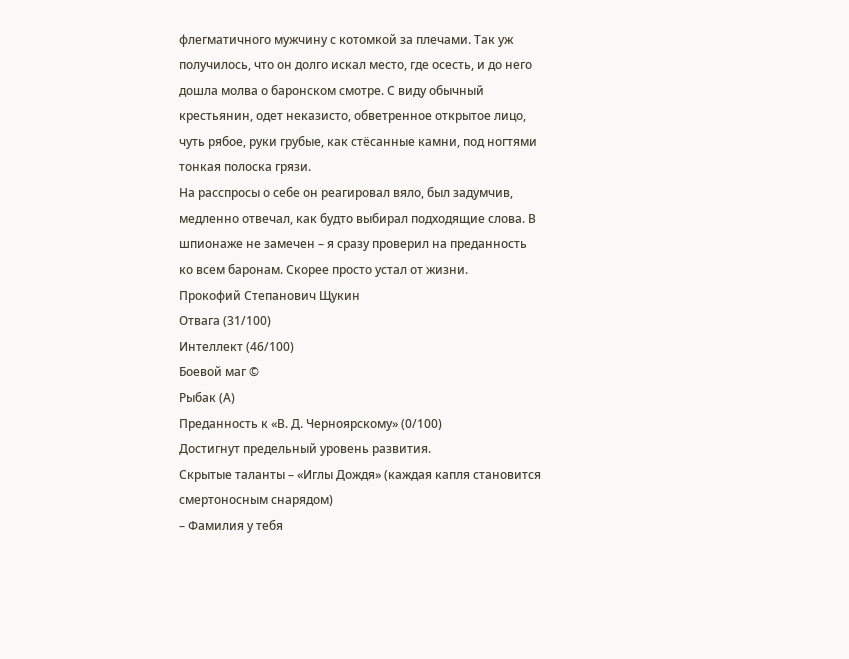флегматичного мужчину с котомкой за плечами. Так уж получилось, что он долго искал место, где осесть, и до него дошла молва о баронском смотре. С виду обычный крестьянин, одет неказисто, обветренное открытое лицо, чуть рябое, руки грубые, как стëсанные камни, под ногтями тонкая полоска грязи.
На расспросы о себе он реагировал вяло, был задумчив, медленно отвечал, как будто выбирал подходящие слова. В шпионаже не замечен – я сразу проверил на преданность ко всем баронам. Скорее просто устал от жизни.
Прокофий Степанович Щукин
Отвага (31/100)
Интеллект (46/100)
Боевой маг ©
Рыбак (А)
Преданность к «В. Д. Черноярскому» (0/100)
Достигнут предельный уровень развития.
Скрытые таланты – «Иглы Дождя» (каждая капля становится смертоносным снарядом)
– Фамилия у тебя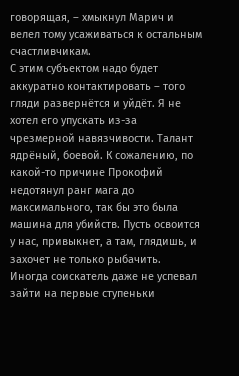говорящая, – хмыкнул Марич и велел тому усаживаться к остальным счастливчикам.
С этим субъектом надо будет аккуратно контактировать – того гляди развернётся и уйдёт. Я не хотел его упускать из-за чрезмерной навязчивости. Талант ядрёный, боевой. К сожалению, по какой-то причине Прокофий недотянул ранг мага до максимального, так бы это была машина для убийств. Пусть освоится у нас, привыкнет, а там, глядишь, и захочет не только рыбачить.
Иногда соискатель даже не успевал зайти на первые ступеньки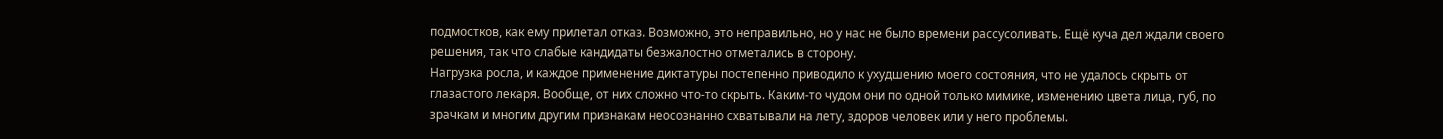подмостков, как ему прилетал отказ. Возможно, это неправильно, но у нас не было времени рассусоливать. Ещë куча дел ждали своего решения, так что слабые кандидаты безжалостно отметались в сторону.
Нагрузка росла, и каждое применение диктатуры постепенно приводило к ухудшению моего состояния, что не удалось скрыть от глазастого лекаря. Вообще, от них сложно что-то скрыть. Каким-то чудом они по одной только мимике, изменению цвета лица, губ, по зрачкам и многим другим признакам неосознанно схватывали на лету, здоров человек или у него проблемы.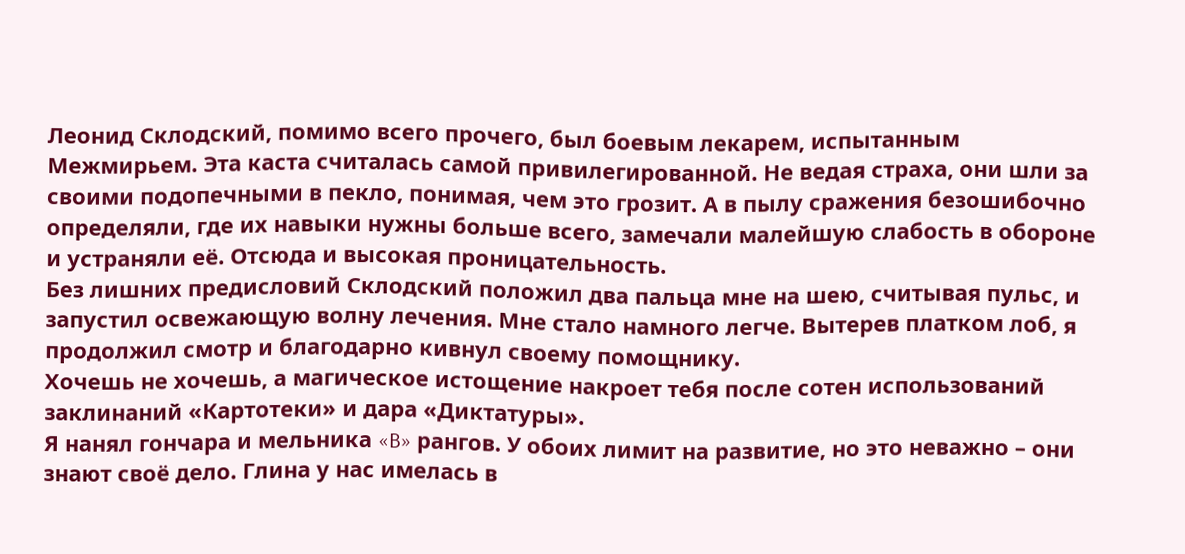Леонид Склодский, помимо всего прочего, был боевым лекарем, испытанным Межмирьем. Эта каста считалась самой привилегированной. Не ведая страха, они шли за своими подопечными в пекло, понимая, чем это грозит. А в пылу сражения безошибочно определяли, где их навыки нужны больше всего, замечали малейшую слабость в обороне и устраняли еë. Отсюда и высокая проницательность.
Без лишних предисловий Склодский положил два пальца мне на шею, считывая пульс, и запустил освежающую волну лечения. Мне стало намного легче. Вытерев платком лоб, я продолжил смотр и благодарно кивнул своему помощнику.
Хочешь не хочешь, а магическое истощение накроет тебя после сотен использований заклинаний «Картотеки» и дара «Диктатуры».
Я нанял гончара и мельника «B» рангов. У обоих лимит на развитие, но это неважно – они знают своë дело. Глина у нас имелась в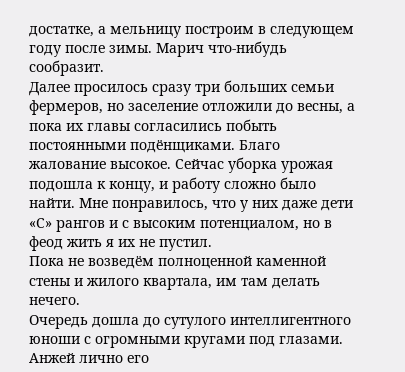достатке, а мельницу построим в следующем году после зимы. Марич что-нибудь сообразит.
Далее просилось сразу три больших семьи фермеров, но заселение отложили до весны, а пока их главы согласились побыть постоянными подёнщиками. Благо жалование высокое. Сейчас уборка урожая подошла к концу, и работу сложно было найти. Мне понравилось, что у них даже дети «С» рангов и с высоким потенциалом, но в феод жить я их не пустил.
Пока не возведём полноценной каменной стены и жилого квартала, им там делать нечего.
Очередь дошла до сутулого интеллигентного юноши с огромными кругами под глазами. Анжей лично его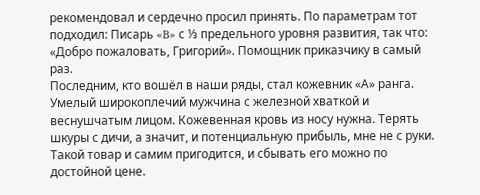рекомендовал и сердечно просил принять. По параметрам тот подходил: Писарь «B» с ⅓ предельного уровня развития, так что: «Добро пожаловать, Григорий». Помощник приказчику в самый раз.
Последним, кто вошёл в наши ряды, стал кожевник «А» ранга. Умелый широкоплечий мужчина с железной хваткой и веснушчатым лицом. Кожевенная кровь из носу нужна. Терять шкуры с дичи, а значит, и потенциальную прибыль, мне не с руки. Такой товар и самим пригодится, и сбывать его можно по достойной цене.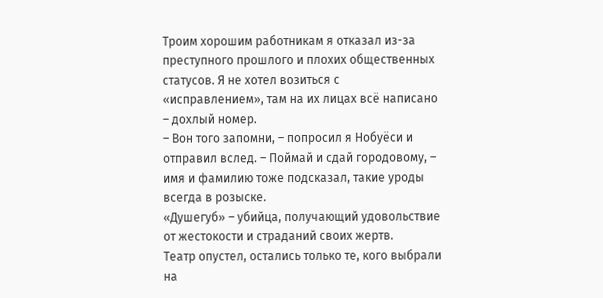Троим хорошим работникам я отказал из-за преступного прошлого и плохих общественных статусов. Я не хотел возиться с «исправлением», там на их лицах всё написано – дохлый номер.
– Вон того запомни, – попросил я Нобуëси и отправил вслед. – Поймай и сдай городовому, – имя и фамилию тоже подсказал, такие уроды всегда в розыске.
«Душегуб» – убийца, получающий удовольствие от жестокости и страданий своих жертв.
Театр опустел, остались только те, кого выбрали на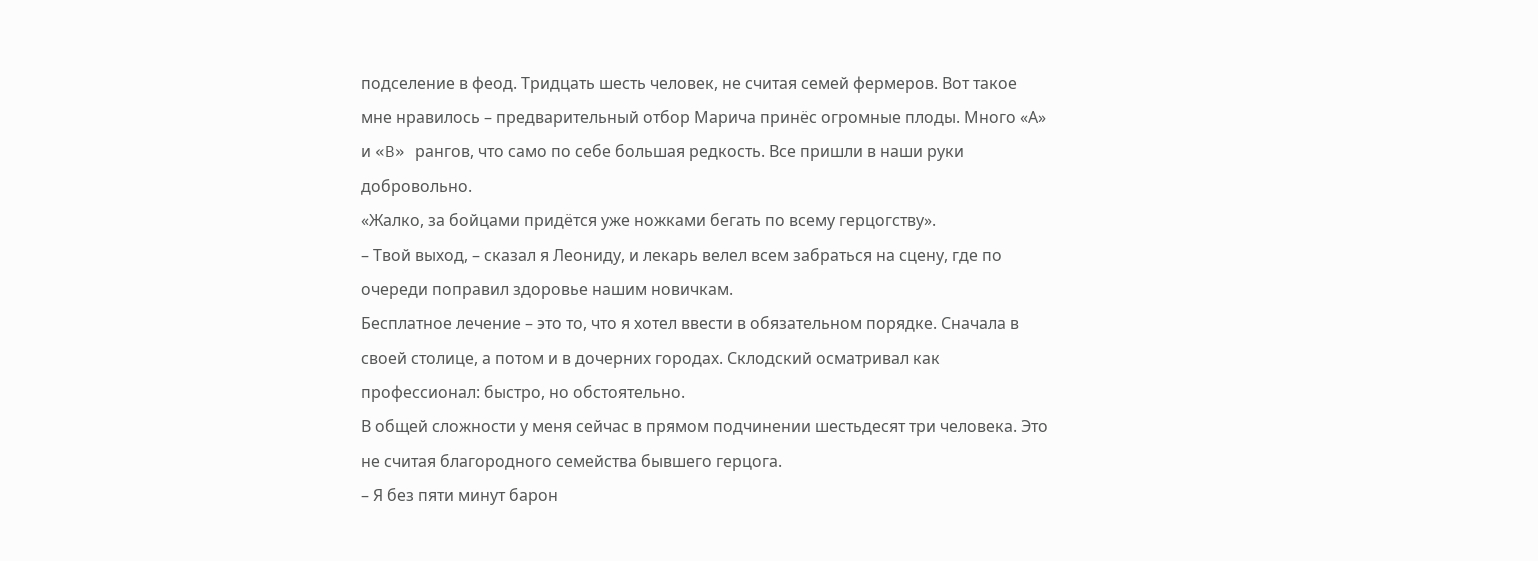подселение в феод. Тридцать шесть человек, не считая семей фермеров. Вот такое мне нравилось – предварительный отбор Марича принёс огромные плоды. Много «А» и «B» рангов, что само по себе большая редкость. Все пришли в наши руки добровольно.
«Жалко, за бойцами придётся уже ножками бегать по всему герцогству».
– Твой выход, – сказал я Леониду, и лекарь велел всем забраться на сцену, где по очереди поправил здоровье нашим новичкам.
Бесплатное лечение – это то, что я хотел ввести в обязательном порядке. Сначала в своей столице, а потом и в дочерних городах. Склодский осматривал как профессионал: быстро, но обстоятельно.
В общей сложности у меня сейчас в прямом подчинении шестьдесят три человека. Это не считая благородного семейства бывшего герцога.
– Я без пяти минут барон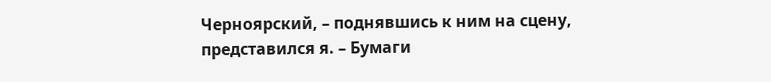Черноярский, – поднявшись к ним на сцену, представился я. – Бумаги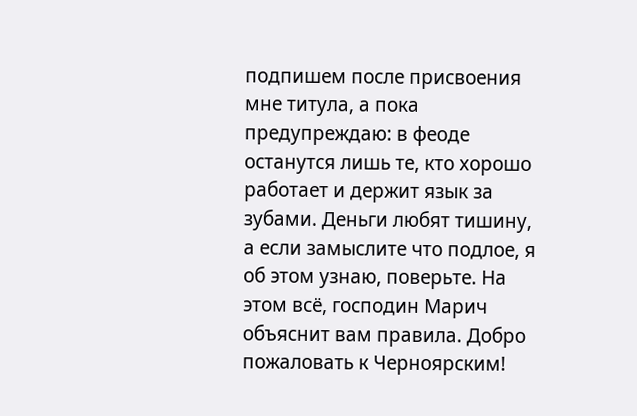подпишем после присвоения мне титула, а пока предупреждаю: в феоде останутся лишь те, кто хорошо работает и держит язык за зубами. Деньги любят тишину, а если замыслите что подлое, я об этом узнаю, поверьте. На этом всё, господин Марич объяснит вам правила. Добро пожаловать к Черноярским!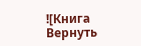![Книга Вернуть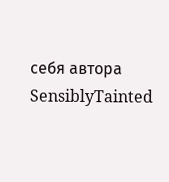себя автора SensiblyTainted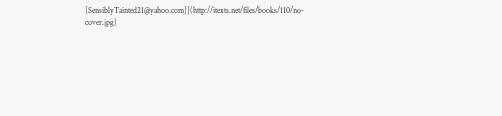[SensiblyTainted21@yahoo.com]](http://itexts.net/files/books/110/no-cover.jpg)